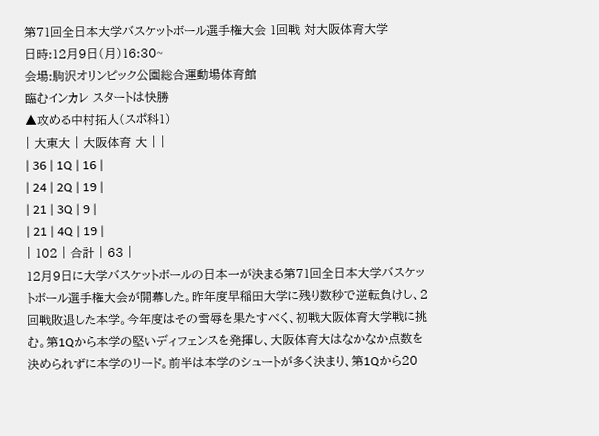第71回全日本大学バスケットボール選手権大会 1回戦 対大阪体育大学
日時:12月9日(月)16:30~
会場:駒沢オリンピック公園総合運動場体育館
臨むインカレ スタートは快勝
▲攻める中村拓人(スポ科1)
| 大東大 | 大阪体育 大 | |
| 36 | 1Q | 16 |
| 24 | 2Q | 19 |
| 21 | 3Q | 9 |
| 21 | 4Q | 19 |
| 102 | 合計 | 63 |
12月9日に大学バスケットボールの日本一が決まる第71回全日本大学バスケットボール選手権大会が開幕した。昨年度早稲田大学に残り数秒で逆転負けし、2回戦敗退した本学。今年度はその雪辱を果たすべく、初戦大阪体育大学戦に挑む。第1Qから本学の堅いディフェンスを発揮し、大阪体育大はなかなか点数を決められずに本学のリード。前半は本学のシュートが多く決まり、第1Qから20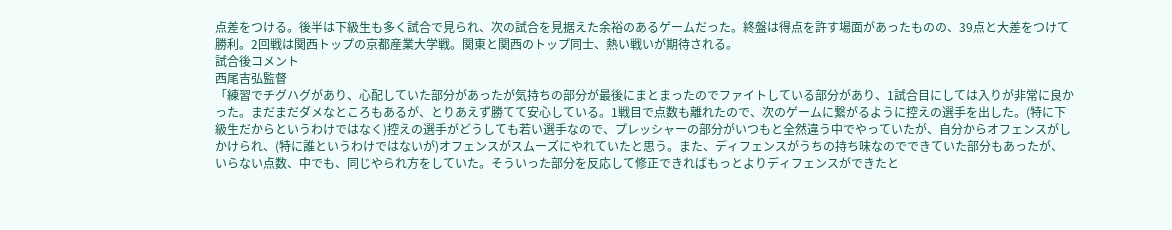点差をつける。後半は下級生も多く試合で見られ、次の試合を見据えた余裕のあるゲームだった。終盤は得点を許す場面があったものの、39点と大差をつけて勝利。2回戦は関西トップの京都産業大学戦。関東と関西のトップ同士、熱い戦いが期待される。
試合後コメント
西尾吉弘監督
「練習でチグハグがあり、心配していた部分があったが気持ちの部分が最後にまとまったのでファイトしている部分があり、1試合目にしては入りが非常に良かった。まだまだダメなところもあるが、とりあえず勝てて安心している。1戦目で点数も離れたので、次のゲームに繋がるように控えの選手を出した。(特に下級生だからというわけではなく)控えの選手がどうしても若い選手なので、プレッシャーの部分がいつもと全然違う中でやっていたが、自分からオフェンスがしかけられ、(特に誰というわけではないが)オフェンスがスムーズにやれていたと思う。また、ディフェンスがうちの持ち味なのでできていた部分もあったが、いらない点数、中でも、同じやられ方をしていた。そういった部分を反応して修正できればもっとよりディフェンスができたと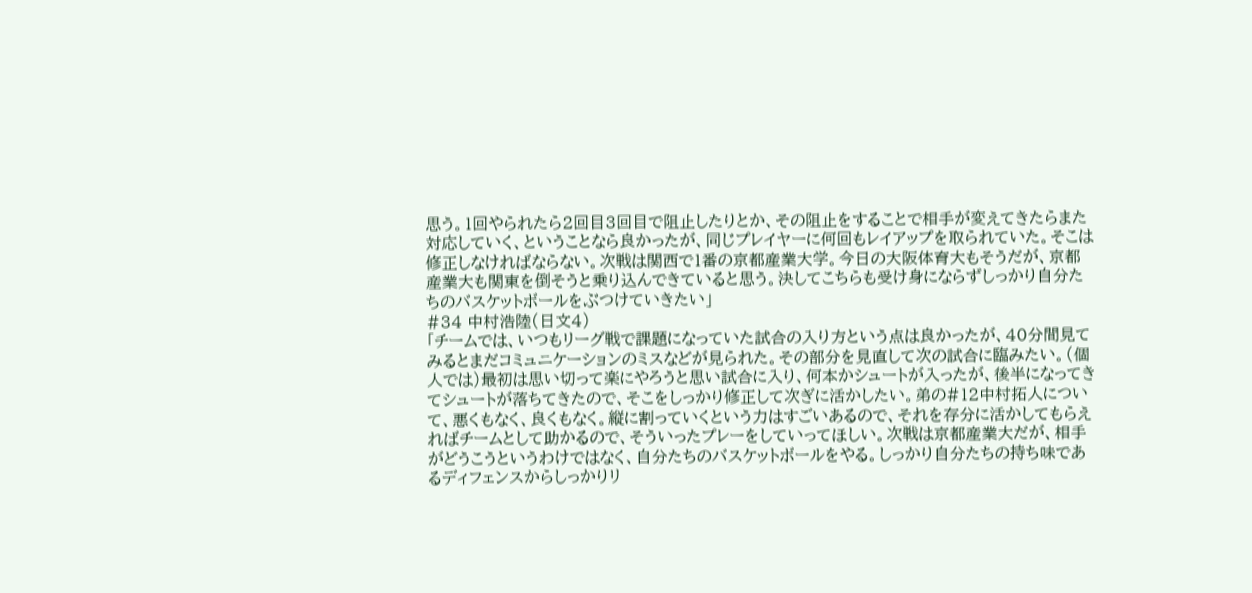思う。1回やられたら2回目3回目で阻止したりとか、その阻止をすることで相手が変えてきたらまた対応していく、ということなら良かったが、同じプレイヤーに何回もレイアップを取られていた。そこは修正しなければならない。次戦は関西で1番の京都産業大学。今日の大阪体育大もそうだが、京都産業大も関東を倒そうと乗り込んできていると思う。決してこちらも受け身にならずしっかり自分たちのバスケットボールをぶつけていきたい」
#34 中村浩陸(日文4)
「チームでは、いつもリーグ戦で課題になっていた試合の入り方という点は良かったが、40分間見てみるとまだコミュニケーションのミスなどが見られた。その部分を見直して次の試合に臨みたい。(個人では)最初は思い切って楽にやろうと思い試合に入り、何本かシュートが入ったが、後半になってきてシュートが落ちてきたので、そこをしっかり修正して次ぎに活かしたい。弟の#12中村拓人について、悪くもなく、良くもなく。縦に割っていくという力はすごいあるので、それを存分に活かしてもらえればチームとして助かるので、そういったプレーをしていってほしい。次戦は京都産業大だが、相手がどうこうというわけではなく、自分たちのバスケットボールをやる。しっかり自分たちの持ち味であるディフェンスからしっかりリ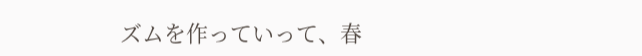ズムを作っていって、春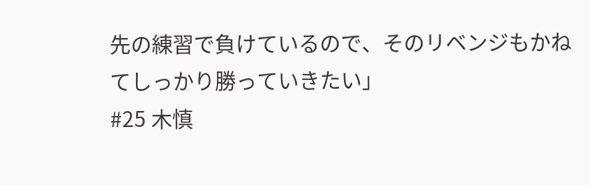先の練習で負けているので、そのリベンジもかねてしっかり勝っていきたい」
#25 木慎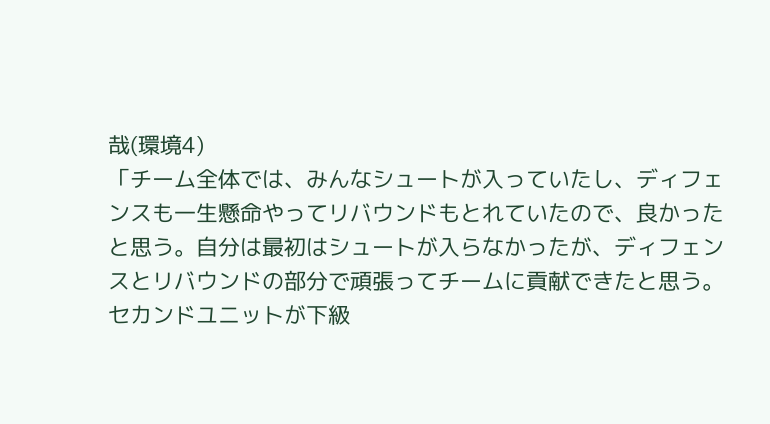哉(環境4)
「チーム全体では、みんなシュートが入っていたし、ディフェンスも一生懸命やってリバウンドもとれていたので、良かったと思う。自分は最初はシュートが入らなかったが、ディフェンスとリバウンドの部分で頑張ってチームに貢献できたと思う。セカンドユニットが下級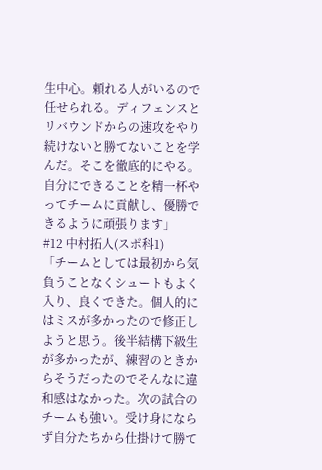生中心。頼れる人がいるので任せられる。ディフェンスとリバウンドからの速攻をやり続けないと勝てないことを学んだ。そこを徹底的にやる。自分にできることを精一杯やってチームに貢献し、優勝できるように頑張ります」
#12 中村拓人(スポ科1)
「チームとしては最初から気負うことなくシュートもよく入り、良くできた。個人的にはミスが多かったので修正しようと思う。後半結構下級生が多かったが、練習のときからそうだったのでそんなに違和感はなかった。次の試合のチームも強い。受け身にならず自分たちから仕掛けて勝て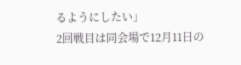るようにしたい」
2回戦目は同会場で12月11日の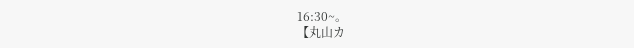16:30~。
【丸山カ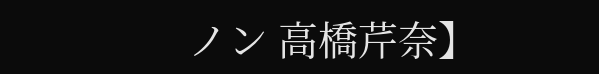ノン 高橋芹奈】